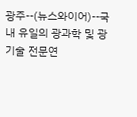광주--(뉴스와이어)--국내 유일의 광과학 및 광기술 전문연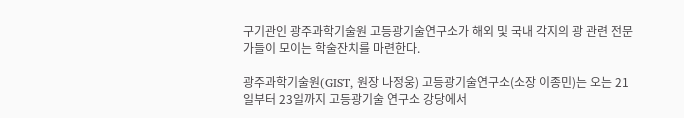구기관인 광주과학기술원 고등광기술연구소가 해외 및 국내 각지의 광 관련 전문가들이 모이는 학술잔치를 마련한다.

광주과학기술원(GIST, 원장 나정웅) 고등광기술연구소(소장 이종민)는 오는 21일부터 23일까지 고등광기술 연구소 강당에서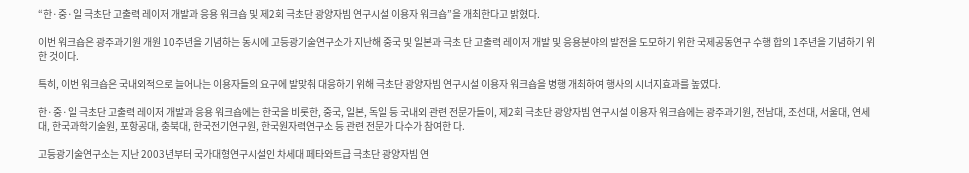“한·중·일 극초단 고출력 레이저 개발과 응용 워크숍 및 제2회 극초단 광양자빔 연구시설 이용자 워크숍”을 개최한다고 밝혔다.

이번 워크숍은 광주과기원 개원 10주년을 기념하는 동시에 고등광기술연구소가 지난해 중국 및 일본과 극초 단 고출력 레이저 개발 및 응용분야의 발전을 도모하기 위한 국제공동연구 수행 합의 1주년을 기념하기 위한 것이다.

특히, 이번 워크숍은 국내외적으로 늘어나는 이용자들의 요구에 발맞춰 대응하기 위해 극초단 광양자빔 연구시설 이용자 워크숍을 병행 개최하여 행사의 시너지효과를 높였다.

한·중·일 극초단 고출력 레이저 개발과 응용 워크숍에는 한국을 비롯한, 중국, 일본, 독일 등 국내외 관련 전문가들이, 제2회 극초단 광양자빔 연구시설 이용자 워크숍에는 광주과기원, 전남대, 조선대, 서울대, 연세 대, 한국과학기술원, 포항공대, 충북대, 한국전기연구원, 한국원자력연구소 등 관련 전문가 다수가 참여한 다.

고등광기술연구소는 지난 2003년부터 국가대형연구시설인 차세대 페타와트급 극초단 광양자빔 연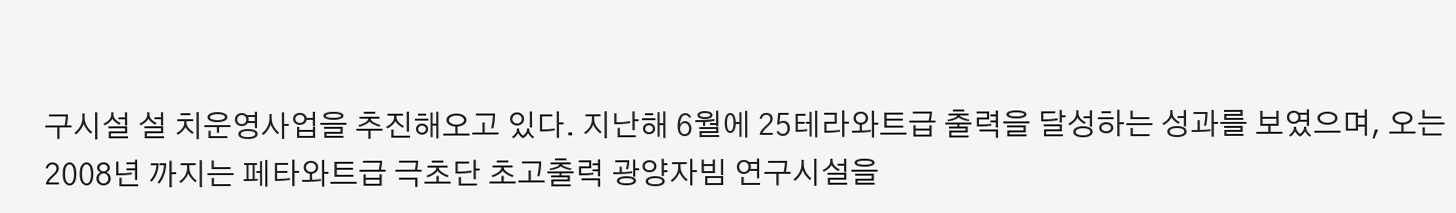구시설 설 치운영사업을 추진해오고 있다. 지난해 6월에 25테라와트급 출력을 달성하는 성과를 보였으며, 오는 2008년 까지는 페타와트급 극초단 초고출력 광양자빔 연구시설을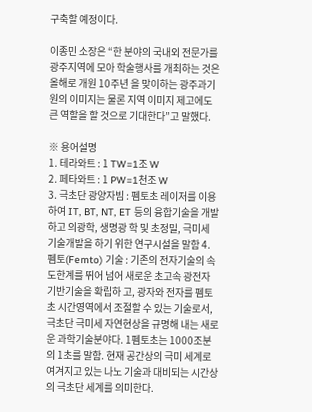구축할 예정이다.

이종민 소장은 “한 분야의 국내외 전문가를 광주지역에 모아 학술행사를 개최하는 것은 올해로 개원 10주년 을 맞이하는 광주과기원의 이미지는 물론 지역 이미지 제고에도 큰 역할을 할 것으로 기대한다”고 말했다.

※ 용어설명
1. 테라와트 : 1 TW=1조 W
2. 페타와트 : 1 PW=1천조 W
3. 극초단 광양자빔 : 펨토초 레이저를 이용하여 IT, BT, NT, ET 등의 융합기술을 개발하고 의광학, 생명광 학 및 초정밀, 극미세 기술개발을 하기 위한 연구시설을 말함 4. 펨토(Femto) 기술 : 기존의 전자기술의 속도한계를 뛰어 넘어 새로운 초고속 광전자 기반기술을 확립하 고, 광자와 전자를 펨토초 시간영역에서 조절할 수 있는 기술로서, 극초단 극미세 자연현상을 규명해 내는 새로운 과학기술분야다. 1펨토초는 1000조분의 1초를 말함. 현재 공간상의 극미 세계로 여겨지고 있는 나노 기술과 대비되는 시간상의 극초단 세계를 의미한다.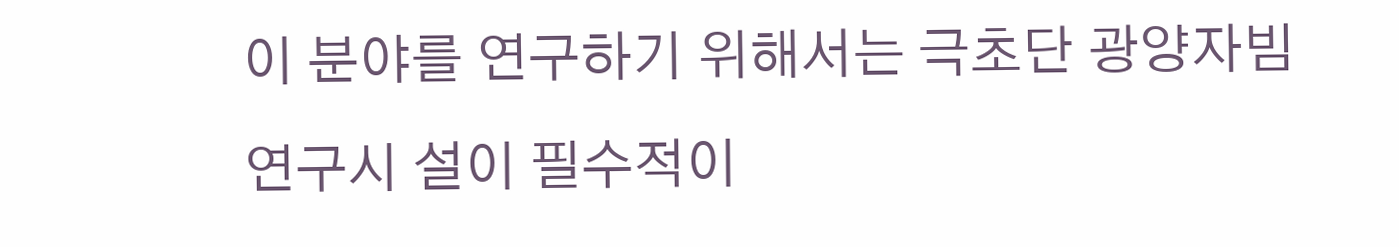이 분야를 연구하기 위해서는 극초단 광양자빔 연구시 설이 필수적이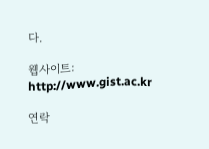다.

웹사이트: http://www.gist.ac.kr

연락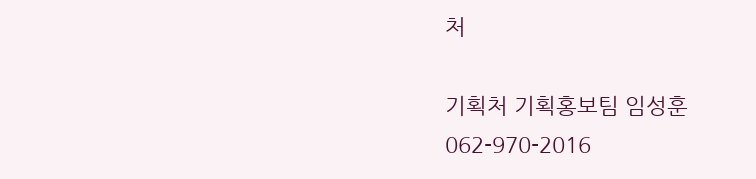처

기획처 기획홍보팀 임성훈 062-970-2016